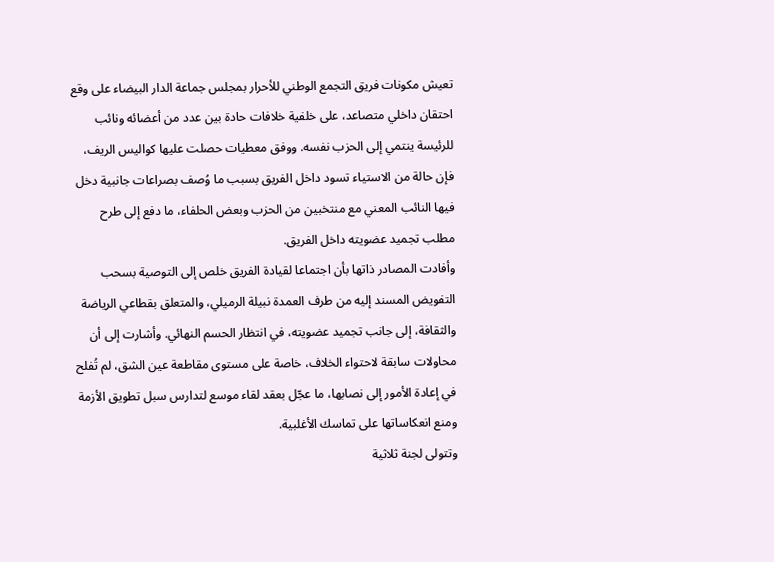تعيش مكونات فريق التجمع الوطني للأحرار بمجلس جماعة الدار البيضاء على وقع احتقان داخلي متصاعد، على خلفية خلافات حادة بين عدد من أعضائه ونائب للرئيسة ينتمي إلى الحزب نفسه. ووفق معطيات حصلت عليها كواليس الريف، فإن حالة من الاستياء تسود داخل الفريق بسبب ما وُصف بصراعات جانبية دخل فيها النائب المعني مع منتخبين من الحزب وبعض الحلفاء، ما دفع إلى طرح مطلب تجميد عضويته داخل الفريق.
وأفادت المصادر ذاتها بأن اجتماعا لقيادة الفريق خلص إلى التوصية بسحب التفويض المسند إليه من طرف العمدة نبيلة الرميلي، والمتعلق بقطاعي الرياضة والثقافة، إلى جانب تجميد عضويته، في انتظار الحسم النهائي. وأشارت إلى أن محاولات سابقة لاحتواء الخلاف، خاصة على مستوى مقاطعة عين الشق، لم تُفلح في إعادة الأمور إلى نصابها، ما عجّل بعقد لقاء موسع لتدارس سبل تطويق الأزمة ومنع انعكاساتها على تماسك الأغلبية.
وتتولى لجنة ثلاثية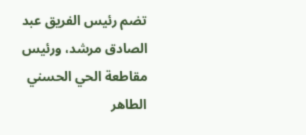تضم رئيس الفريق عبد الصادق مرشد، ورئيس مقاطعة الحي الحسني الطاهر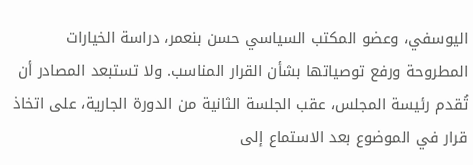اليوسفي، وعضو المكتب السياسي حسن بنعمر، دراسة الخيارات المطروحة ورفع توصياتها بشأن القرار المناسب. ولا تستبعد المصادر أن تُقدم رئيسة المجلس، عقب الجلسة الثانية من الدورة الجارية، على اتخاذ قرار في الموضوع بعد الاستماع إلى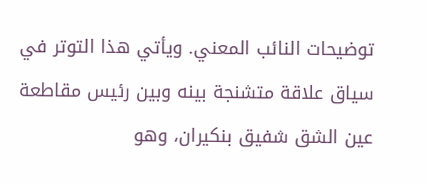توضيحات النائب المعني. ويأتي هذا التوتر في سياق علاقة متشنجة بينه وبين رئيس مقاطعة عين الشق شفيق بنكيران، وهو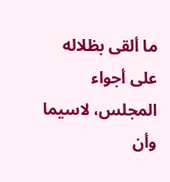ما ألقى بظلاله على أجواء المجلس، لاسيما وأن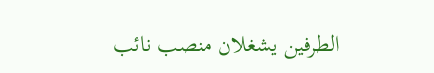الطرفين يشغلان منصب نائب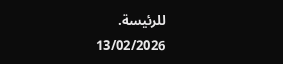للرئيسة.
13/02/2026